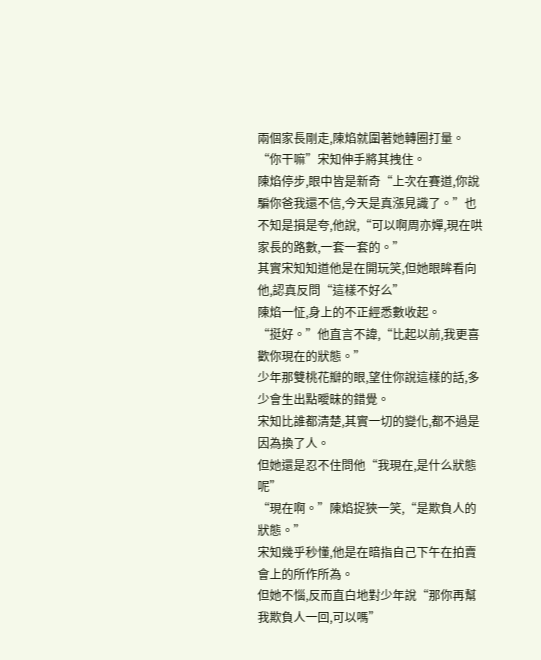兩個家長剛走,陳焰就圍著她轉圈打量。
“你干嘛”宋知伸手將其拽住。
陳焰停步,眼中皆是新奇“上次在賽道,你說騙你爸我還不信,今天是真漲見識了。”也不知是損是夸,他說,“可以啊周亦嬋,現在哄家長的路數,一套一套的。”
其實宋知知道他是在開玩笑,但她眼眸看向他,認真反問“這樣不好么”
陳焰一怔,身上的不正經悉數收起。
“挺好。”他直言不諱,“比起以前,我更喜歡你現在的狀態。”
少年那雙桃花瓣的眼,望住你說這樣的話,多少會生出點曖昧的錯覺。
宋知比誰都清楚,其實一切的變化,都不過是因為換了人。
但她還是忍不住問他“我現在,是什么狀態呢”
“現在啊。”陳焰捉狹一笑,“是欺負人的狀態。”
宋知幾乎秒懂,他是在暗指自己下午在拍賣會上的所作所為。
但她不惱,反而直白地對少年說“那你再幫我欺負人一回,可以嗎”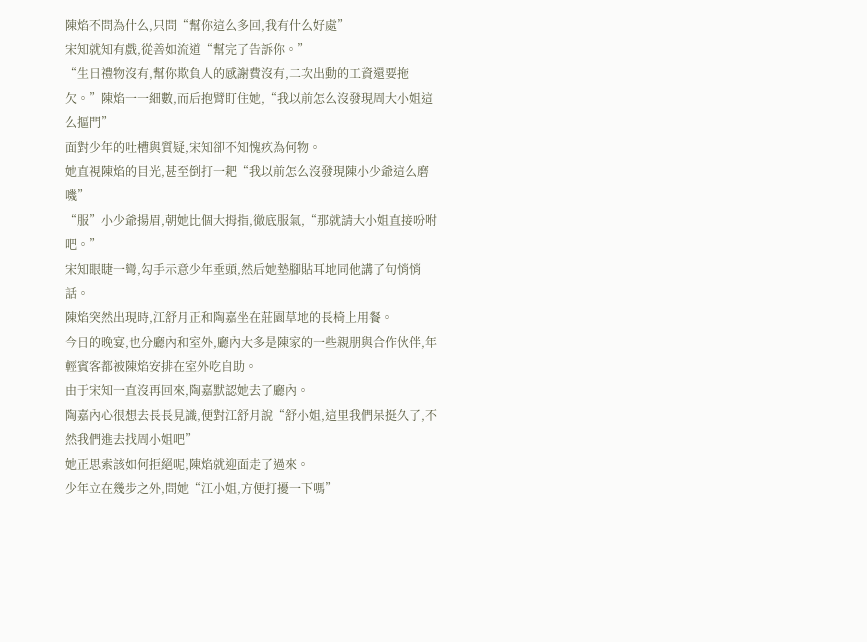陳焰不問為什么,只問“幫你這么多回,我有什么好處”
宋知就知有戲,從善如流道“幫完了告訴你。”
“生日禮物沒有,幫你欺負人的感謝費沒有,二次出動的工資還要拖欠。”陳焰一一細數,而后抱臂盯住她,“我以前怎么沒發現周大小姐這么摳門”
面對少年的吐槽與質疑,宋知卻不知愧疚為何物。
她直視陳焰的目光,甚至倒打一耙“我以前怎么沒發現陳小少爺這么磨嘰”
“服”小少爺揚眉,朝她比個大拇指,徹底服氣,“那就請大小姐直接吩咐吧。”
宋知眼睫一彎,勾手示意少年垂頭,然后她墊腳貼耳地同他講了句悄悄話。
陳焰突然出現時,江舒月正和陶嘉坐在莊園草地的長椅上用餐。
今日的晚宴,也分廳內和室外,廳內大多是陳家的一些親朋與合作伙伴,年輕賓客都被陳焰安排在室外吃自助。
由于宋知一直沒再回來,陶嘉默認她去了廳內。
陶嘉內心很想去長長見識,便對江舒月說“舒小姐,這里我們呆挺久了,不然我們進去找周小姐吧”
她正思索該如何拒絕呢,陳焰就迎面走了過來。
少年立在幾步之外,問她“江小姐,方便打擾一下嗎”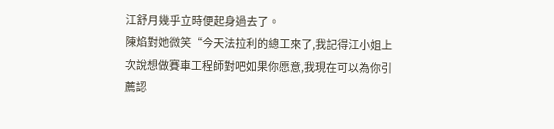江舒月幾乎立時便起身過去了。
陳焰對她微笑“今天法拉利的總工來了,我記得江小姐上次說想做賽車工程師對吧如果你愿意,我現在可以為你引薦認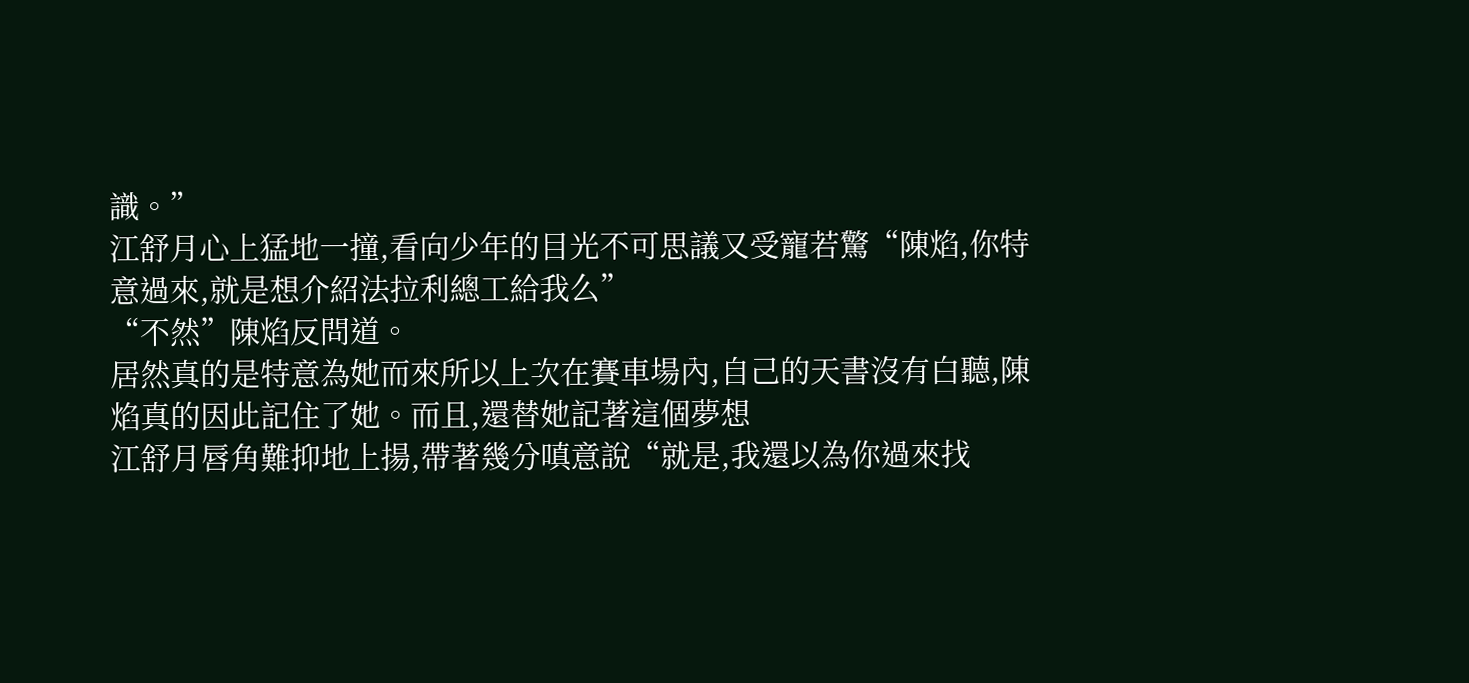識。”
江舒月心上猛地一撞,看向少年的目光不可思議又受寵若驚“陳焰,你特意過來,就是想介紹法拉利總工給我么”
“不然”陳焰反問道。
居然真的是特意為她而來所以上次在賽車場內,自己的天書沒有白聽,陳焰真的因此記住了她。而且,還替她記著這個夢想
江舒月唇角難抑地上揚,帶著幾分嗔意說“就是,我還以為你過來找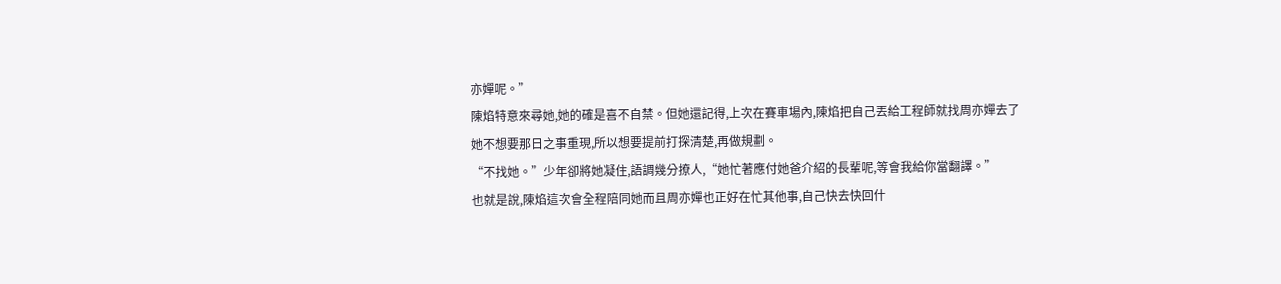亦嬋呢。”
陳焰特意來尋她,她的確是喜不自禁。但她還記得,上次在賽車場內,陳焰把自己丟給工程師就找周亦嬋去了
她不想要那日之事重現,所以想要提前打探清楚,再做規劃。
“不找她。”少年卻將她凝住,語調幾分撩人,“她忙著應付她爸介紹的長輩呢,等會我給你當翻譯。”
也就是說,陳焰這次會全程陪同她而且周亦嬋也正好在忙其他事,自己快去快回什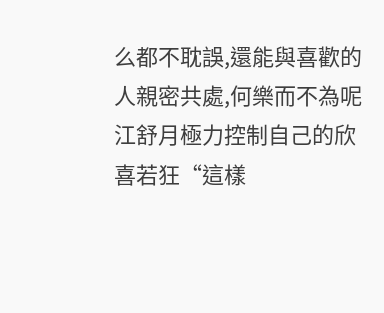么都不耽誤,還能與喜歡的人親密共處,何樂而不為呢
江舒月極力控制自己的欣喜若狂“這樣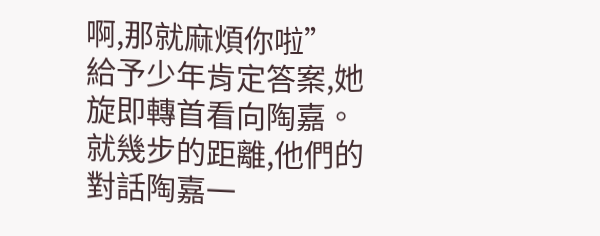啊,那就麻煩你啦”
給予少年肯定答案,她旋即轉首看向陶嘉。
就幾步的距離,他們的對話陶嘉一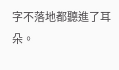字不落地都聽進了耳朵。